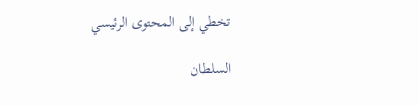تخطي إلى المحتوى الرئيسي

السلطان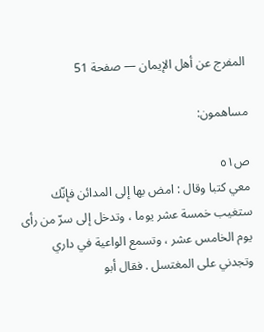المفرج عن أهل الإيمان — صفحة 51

مساهمون:

ص٥١
معي كتبا وقال : امض بها إلى المدائن فإنّك ستغيب خمسة عشر يوما ، وتدخل إلى سرّ من رأى يوم الخامس عشر ، وتسمع الواعية في داري وتجدني على المغتسل . فقال أبو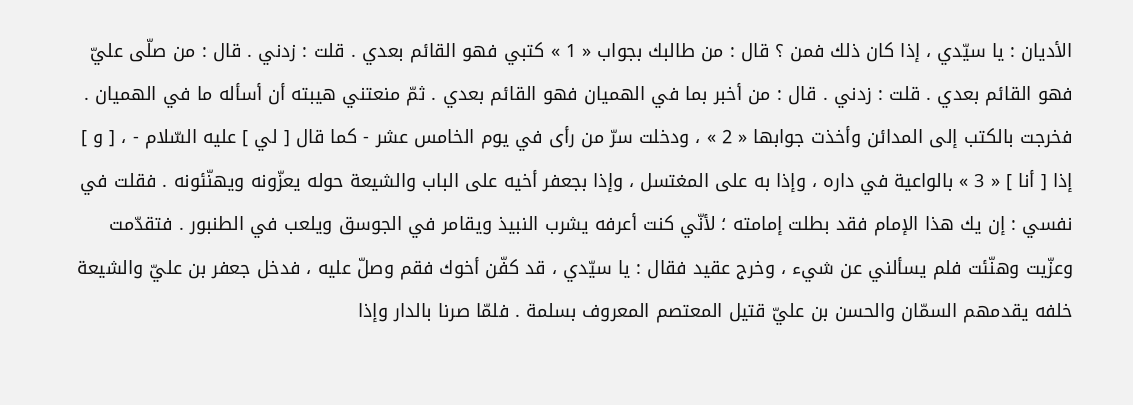الأديان : يا سيّدي ، إذا كان ذلك فمن ؟ قال : من طالبك بجواب « 1 » كتبي فهو القائم بعدي . قلت : زدني . قال : من صلّى عليّ فهو القائم بعدي . قلت : زدني . قال : من أخبر بما في الهميان فهو القائم بعدي . ثمّ منعتني هيبته أن أسأله ما في الهميان . فخرجت بالكتب إلى المدائن وأخذت جوابها « 2 » ، ودخلت سرّ من رأى في يوم الخامس عشر - كما قال [ لي ] عليه السّلام - ، [ و ] إذا [ أنا ] « 3 » بالواعية في داره ، وإذا به على المغتسل ، وإذا بجعفر أخيه على الباب والشيعة حوله يعزّونه ويهنّئونه . فقلت في نفسي : إن يك هذا الإمام فقد بطلت إمامته ؛ لأنّي كنت أعرفه يشرب النبيذ ويقامر في الجوسق ويلعب في الطنبور . فتقدّمت وعزّيت وهنّئت فلم يسألني عن شيء ، وخرج عقيد فقال : يا سيّدي ، قد كفّن أخوك فقم وصلّ عليه ، فدخل جعفر بن عليّ والشيعة خلفه يقدمهم السمّان والحسن بن عليّ قتيل المعتصم المعروف بسلمة . فلمّا صرنا بالدار وإذا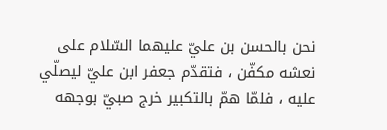نحن بالحسن بن عليّ عليهما السّلام على نعشه مكفّن ، فتقدّم جعفر ابن عليّ ليصلّي عليه ، فلمّا همّ بالتكبير خرج صبيّ بوجهه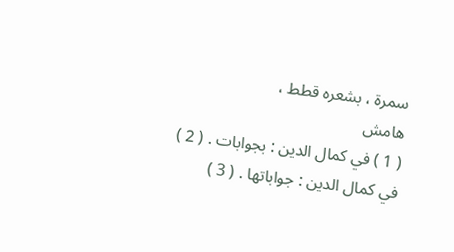سمرة ، بشعره قطط ،
هامش
( 1 ) في كمال الدين : بجوابات . ( 2 ) في كمال الدين : جواباتها . ( 3 )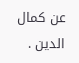عن كمال الدين .